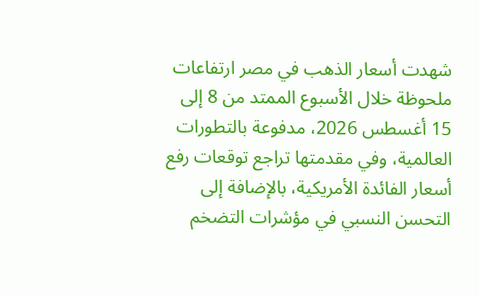شهدت أسعار الذهب في مصر ارتفاعات ملحوظة خلال الأسبوع الممتد من 8 إلى 15 أغسطس 2026، مدفوعة بالتطورات العالمية، وفي مقدمتها تراجع توقعات رفع أسعار الفائدة الأمريكية، بالإضافة إلى التحسن النسبي في مؤشرات التضخم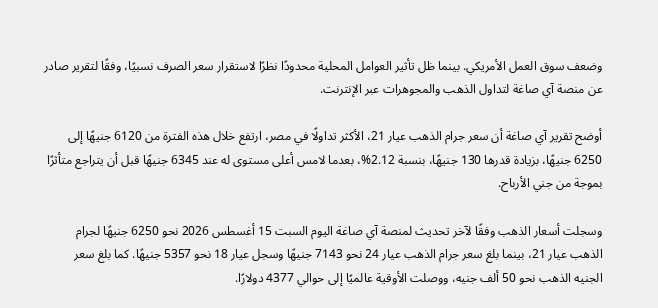وضعف سوق العمل الأمريكي. بينما ظل تأثير العوامل المحلية محدودًا نظرًا لاستقرار سعر الصرف نسبيًا، وفقًا لتقرير صادر عن منصة آي صاغة لتداول الذهب والمجوهرات عبر الإنترنت.

أوضح تقرير آي صاغة أن سعر جرام الذهب عيار 21، الأكثر تداولًا في مصر، ارتفع خلال هذه الفترة من 6120 جنيهًا إلى 6250 جنيهًا، بزيادة قدرها 130 جنيهًا، بنسبة 2.12%، بعدما لامس أعلى مستوى له عند 6345 جنيهًا قبل أن يتراجع متأثرًا بموجة من جني الأرباح.

وسجلت أسعار الذهب وفقًا لآخر تحديث لمنصة آي صاغة اليوم السبت 15 أغسطس 2026 نحو 6250 جنيهًا لجرام الذهب عيار 21، بينما بلغ سعر جرام الذهب عيار 24 نحو 7143 جنيهًا وسجل عيار 18 نحو 5357 جنيهًا. كما بلغ سعر الجنيه الذهب نحو 50 ألف جنيه، ووصلت الأوقية عالميًا إلى حوالي 4377 دولارًا.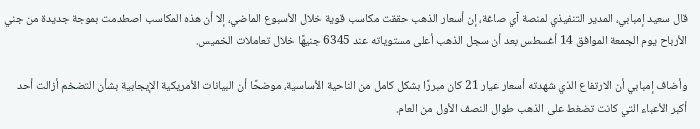قال سعيد إمبابي، المدير التنفيذي لمنصة آي صاغة، إن أسعار الذهب حققت مكاسب قوية خلال الأسبوع الماضي، إلا أن هذه المكاسب اصطدمت بموجة جديدة من جني الأرباح يوم الجمعة الموافق 14 أغسطس بعد أن سجل الذهب أعلى مستوياته عند 6345 جنيهًا خلال تعاملات الخميس.

وأضاف إمبابي أن الارتفاع الذي شهدته أسعار عيار 21 كان مبررًا بشكل كامل من الناحية الأساسية، موضحًا أن البيانات الأمريكية الإيجابية بشأن التضخم أزالت أحد أكبر الأعباء التي كانت تضغط على الذهب طوال النصف الأول من العام.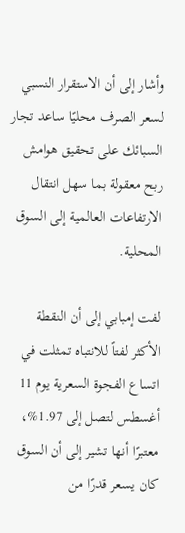وأشار إلى أن الاستقرار النسبي لسعر الصرف محليًا ساعد تجار السبائك على تحقيق هوامش ربح معقولة بما سهل انتقال الارتفاعات العالمية إلى السوق المحلية.

لفت إمبابي إلى أن النقطة الأكثر لفتاً للانتباه تمثلت في اتساع الفجوة السعرية يوم 11 أغسطس لتصل إلى 1.97%، معتبرًا أنها تشير إلى أن السوق كان يسعر قدرًا من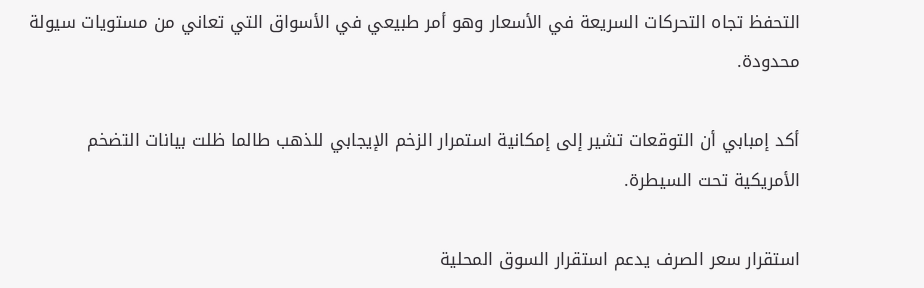التحفظ تجاه التحركات السريعة في الأسعار وهو أمر طبيعي في الأسواق التي تعاني من مستويات سيولة محدودة.

أكد إمبابي أن التوقعات تشير إلى إمكانية استمرار الزخم الإيجابي للذهب طالما ظلت بيانات التضخم الأمريكية تحت السيطرة.

استقرار سعر الصرف يدعم استقرار السوق المحلية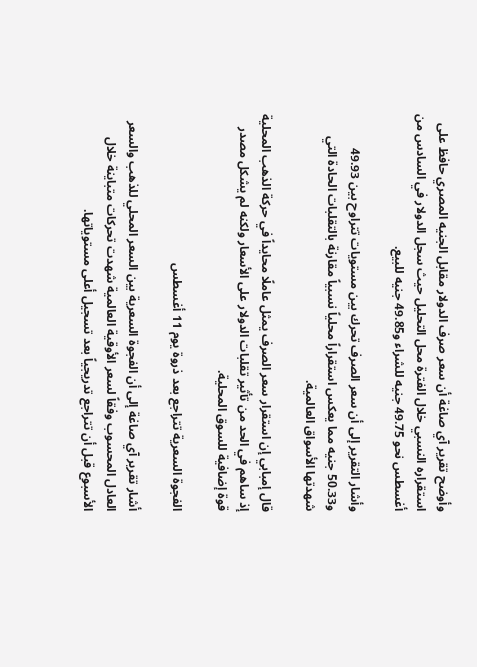وأوضح تقرير آي صاغة أن سعر صرف الدولار مقابل الجنيه المصري حافظ على استقراره النسبي خلال الفترة محل التحليل حيث سجل الدولار في السادس من أغسطس نحو 49.75 جنيه للشراء و49.85 جنيه للبيع.

وأشار التقرير إلى أن سعر الصرف تحرك بين مستويات تتراوح بين 49.93 و50.33 جنيه مما يعكس استقراراً محلياً نسبياً مقارنة بالتقلبات الحادة التي شهدتها الأسواق العالمية.

قال إمبابي إن استقرار سعر الصرف يمثل عاملًا محايداً في حركة الذهب المحلية إذ ساهم في الحد من تأثير تقلبات الدولار على الأسعار ولكنه لم يشكل مصدر قوة إضافية للسوق المحلية.

الفجوة السعرية تتراجع بعد ذروة يوم 11 أغسطس

أشار تقرير آي صاغة إلى أن الفجوة السعرية بين السعر المحلي للذهب والسعر العادل المحسوب وفقاً لسعر الأوقية العالمية شهدت تحركات متباينة خلال الأسبوع قبل أن تتراجع تدريجياً بعد تسجيل أعلى مستوياتها.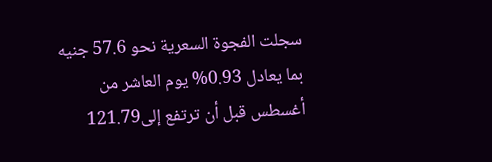سجلت الفجوة السعرية نحو 57.6 جنيه بما يعادل 0.93% يوم العاشر من أغسطس قبل أن ترتفع إلى121.79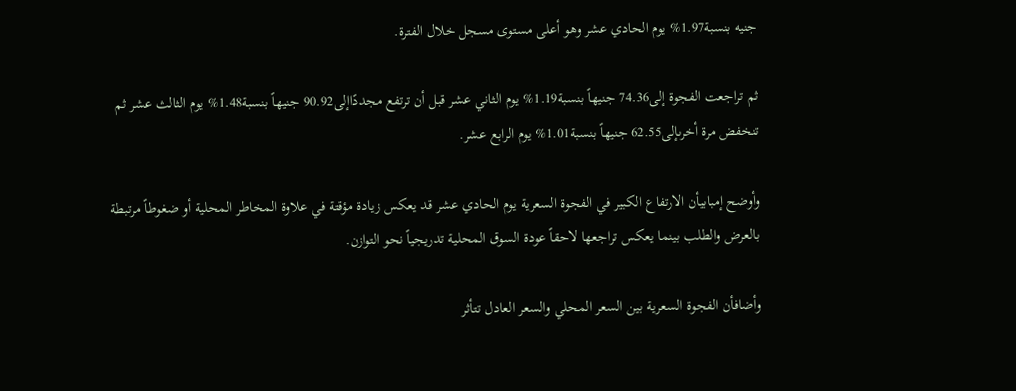جنيه بنسبة1.97% يوم الحادي عشر وهو أعلى مستوى مسجل خلال الفترة.

ثم تراجعت الفجوة إلى74.36 جنيهاً بنسبة1.19% يوم الثاني عشر قبل أن ترتفع مجددًاإلى90.92 جنيهاً بنسبة1.48% يوم الثالث عشر ثم تنخفض مرة أخرىإلى62.55 جنيهاً بنسبة1.01% يوم الرابع عشر.

وأوضح إمبابيأن الارتفاع الكبير في الفجوة السعرية يوم الحادي عشر قد يعكس زيادة مؤقتة في علاوة المخاطر المحلية أو ضغوطاً مرتبطة بالعرض والطلب بينما يعكس تراجعها لاحقاً عودة السوق المحلية تدريجياً نحو التوازن.

وأضافأن الفجوة السعرية بين السعر المحلي والسعر العادل تتأثر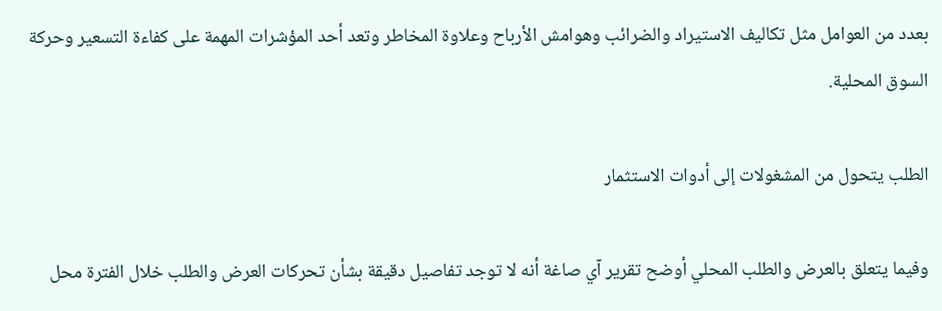بعدد من العوامل مثل تكاليف الاستيراد والضرائب وهوامش الأرباح وعلاوة المخاطر وتعد أحد المؤشرات المهمة على كفاءة التسعير وحركة السوق المحلية.

الطلب يتحول من المشغولات إلى أدوات الاستثمار

وفيما يتعلق بالعرض والطلب المحلي أوضح تقرير آي صاغة أنه لا توجد تفاصيل دقيقة بشأن تحركات العرض والطلب خلال الفترة محل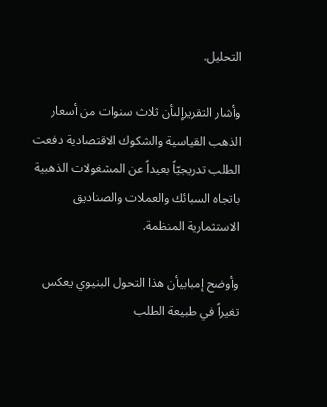التحليل.

وأشار التقريرإلىأن ثلاث سنوات من أسعار الذهب القياسية والشكوك الاقتصادية دفعت الطلب تدريجيّاً بعيداً عن المشغولات الذهبية باتجاه السبائك والعملات والصناديق الاستثمارية المنظمة.

وأوضح إمبابيأن هذا التحول البنيوي يعكس تغيراً في طبيعة الطلب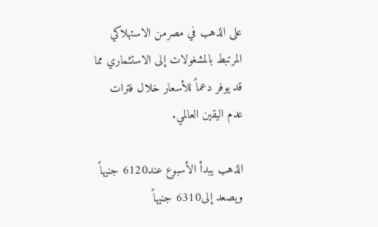على الذهب في مصرمن الاستهلاكي المرتبط بالمشغولات إلى الاستثماري مما قد يوفر دعماً للأسعار خلال فترات عدم اليقين العالمي.

الذهب يبدأ الأسبوع عند6120 جنيهاً ويصعد إلى6310 جنيهاً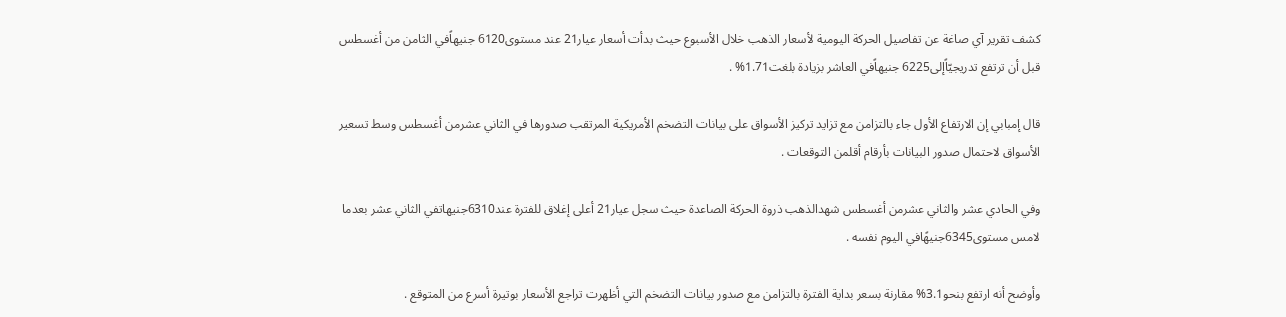كشف تقرير آي صاغة عن تفاصيل الحركة اليومية لأسعار الذهب خلال الأسبوع حيث بدأت أسعار عيار21 عند مستوى6120 جنيهاًفي الثامن من أغسطس قبل أن ترتفع تدريجيّاًإلى6225 جنيهاًفي العاشر بزيادة بلغت1.71% .

قال إمبابي إن الارتفاع الأول جاء بالتزامن مع تزايد تركيز الأسواق على بيانات التضخم الأمريكية المرتقب صدورها في الثاني عشرمن أغسطس وسط تسعير الأسواق لاحتمال صدور البيانات بأرقام أقلمن التوقعات .

وفي الحادي عشر والثاني عشرمن أغسطس شهدالذهب ذروة الحركة الصاعدة حيث سجل عيار21 أعلى إغلاق للفترة عند6310جنيهاتفي الثاني عشر بعدما لامس مستوى6345جنيهًافي اليوم نفسه .

وأوضح أنه ارتفع بنحو3.1% مقارنة بسعر بداية الفترة بالتزامن مع صدور بيانات التضخم التي أظهرت تراجع الأسعار بوتيرة أسرع من المتوقع .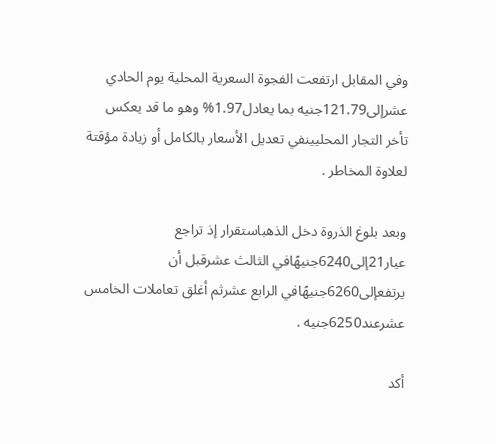وفي المقابل ارتفعت الفجوة السعرية المحلية يوم الحادي عشرإلى121.79جنيه بما يعادل1.97% وهو ما قد يعكس تأخر التجار المحليينفي تعديل الأسعار بالكامل أو زيادة مؤقتة لعلاوة المخاطر .

وبعد بلوغ الذروة دخل الذهباستقرار إذ تراجع عيار21إلى6240جنيهًافي الثالث عشرقبل أن يرتفعإلى6260جنيهًافي الرابع عشرثم أغلق تعاملات الخامس عشرعند6250جنيه .

أكد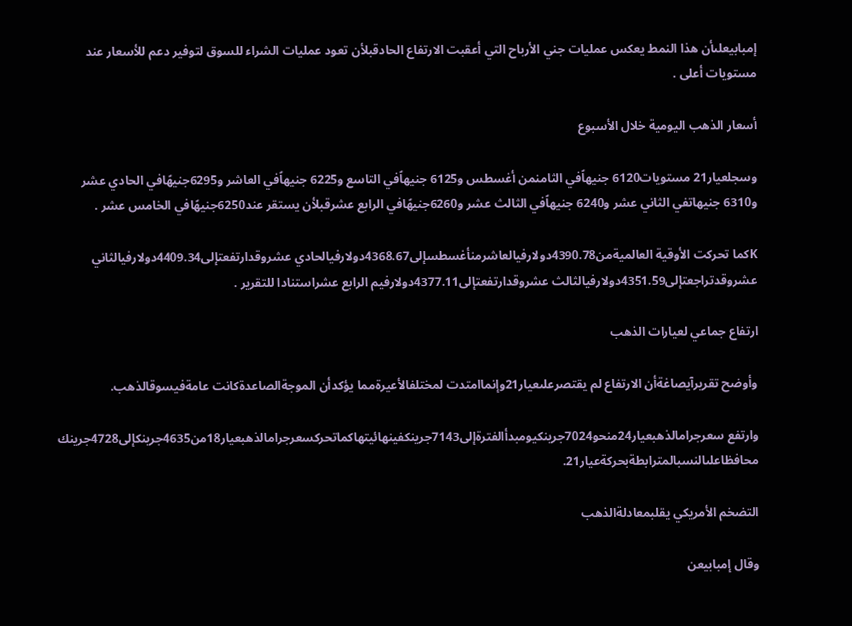إمبابيعلىأن هذا النمط يعكس عمليات جني الأرباح التي أعقبت الارتفاع الحادقبلأن تعود عمليات الشراء للسوق لتوفير دعم للأسعار عند مستويات أعلى .

أسعار الذهب اليومية خلال الأسبوع

وسجلعيار21 مستويات6120 جنيهاًفي الثامنمن أغسطس و6125 جنيهاًفي التاسع و6225 جنيهاًفي العاشر و6295جنيهًافي الحادي عشر و6310 جنيهاتفي الثاني عشر و6240 جنيهاًفي الثالث عشر و6260جنيهًافي الرابع عشرقبلأن يستقر عند6250جنيهًافي الخامس عشر .

Kكما تحركت الأوقية العالميةمن4390.78دولارفيالعاشرمنأغسطسإلى4368.67دولارفيالحادي عشروقدارتفعتإلى4409.34دولارفيالثاني عشروقدتراجعتإلى4351.59دولارفيالثالث عشروقدارتفعتإلى4377.11دولارفيم الرابع عشراستنادا للتقرير .

ارتفاع جماعي لعيارات الذهب

وأوضح تقريرآيصاغةأن الارتفاع لم يقتصرعلىعيار21وإنماامتدت لمختلفالأعيرةمما يؤكدأن الموجةالصاعدةكانت عامةفيسوقالذهب.

وارتفع سعرجرامالذهبعيار24منحو7024جرينكيومبدأالفترةإلى7143جرينكفينهائيتهاكماتحركسعرجرامالذهبعيار18من4635جرينكإلى4728جرينك محافظاعلىالنسبالمترابطةبحركةعيار21.

التضخم الأمريكي يقلبمعادلةالذهب

وقال إمبابيعن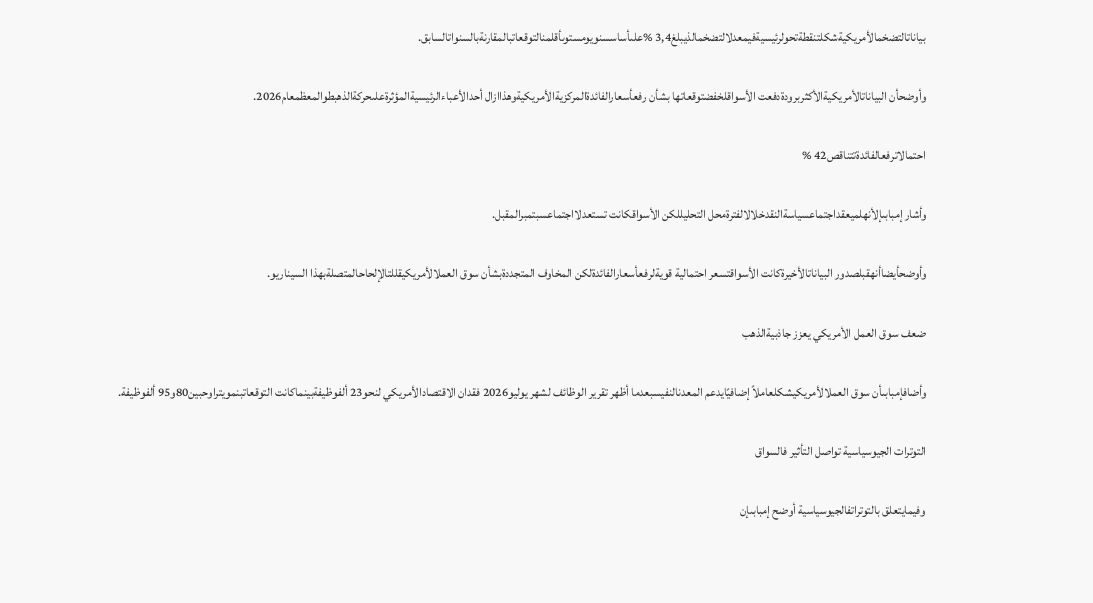بياناتالتضخمالأمريكيةشكلتنقطةتحولرئيسيةفيمعدلالتضخمالذيبلغ3,4 %علىأساسسنويومستوىأقلمنالتوقعاتبالمقارنةبالسنواتالسابق.

وأوضحأن البياناتالأمريكيةالأكثربرودةدفعت الأسواقلخفضتوقعاتها بشأن رفعأسعارالفائدةالمركزيةالأمريكيةوهذاازال أحدالأعباءالرئيسيةالمؤثرةعلىحركةالذهبطوالمعظمعام2026.

احتمالاترفعالفائدةتتناقص42 %

وأشار إمبابىإلأنهلميعقداجتماعسياسةالنقدخلالالفترةمحل التحليللكن الأسواقكانت تستعدلااجتماعسبتمبرالمقبل.

وأوضحأيضاأنهقبلصدور البياناتالأخيرةكانت الأسواقتسعر احتمالية قويةلرفعأسعارالفائدةلكن المخاوف المتجددةبشأن سوق العملالأمريكيقللتالإلحاحالمتصلةبهذا السيناريو.

ضعف سوق العمل الأمريكي يعزز جاذبيةالذهب

وأضافإمبابىأن سوق العملالأمريكيشكلعاملاً إضافيًايدعم المعدنالنفيسبعدما أظهر تقرير الوظائف لشهر يوليو2026 فقدان الاقتصادالأمريكي لنحو23 ألفوظيفةبينماكانت التوقعاتبنمويتراوحبين80و95 ألفوظيفة.

التوترات الجيوسياسية تواصل التأثير فالسواق

وفيمايتعلق بالتوتراتفالجيوسياسية أوضح إمبابىإن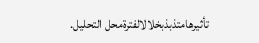تأثيرهامتذبذبخلالالفترةمحل التحليل.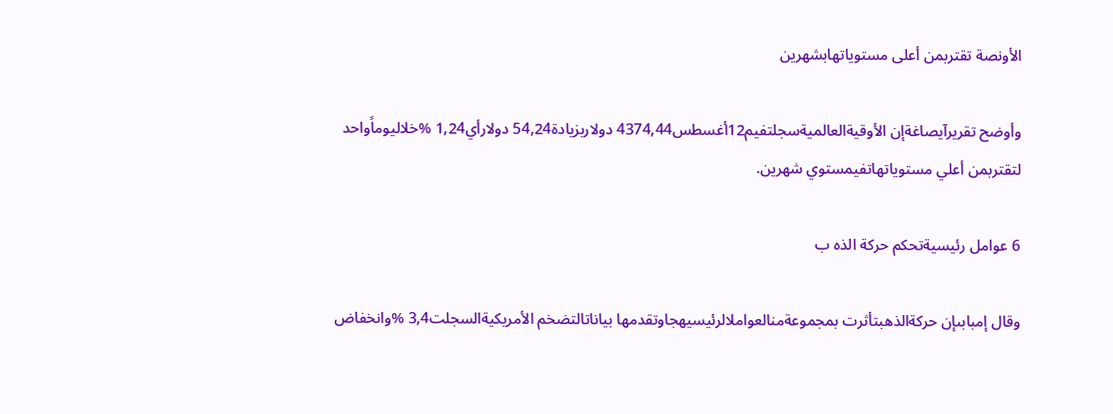الأونصة تقتربمن أعلى مستوياتهابشهرين

وأوضح تقريرآيصاغةإن الأوقيةالعالميةسجلتفيم12أغسطس4374,44 دولاربزيادة54,24 دولارأي1,24 %خلاليوماًواحد لتقتربمن أعلي مستوياتهاتفيمستوي شهرين.

6 عوامل رئيسيةتحكم حركة الذه ب

وقال إمبابىإن حركةالذهبتأثرت بمجموعةمنالعواملالرئيسيهجاوتقدمها بياناتالتضخم الأمريكيةالسجلت3,4 %وانخفاض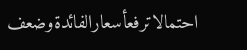احتمالاترفعأسعارالفائدةوضعف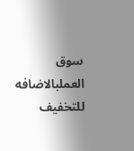سوق العملبالاضافه للتخفيف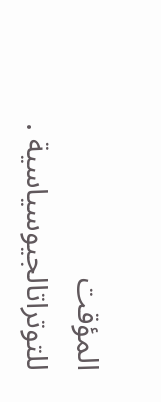المؤقت للتوتراتالجيوسياسية .